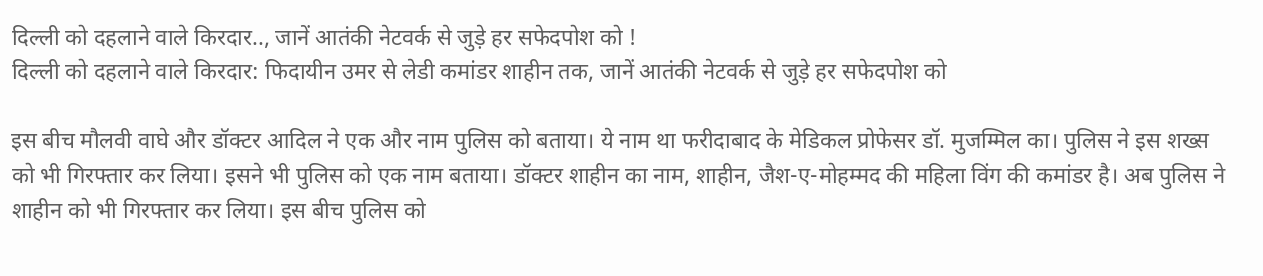दिल्ली को दहलाने वाले किरदार.., जानें आतंकी नेटवर्क से जुड़े हर सफेदपोश को !
दिल्ली को दहलाने वाले किरदार: फिदायीन उमर से लेडी कमांडर शाहीन तक, जानें आतंकी नेटवर्क से जुड़े हर सफेदपोश को

इस बीच मौलवी वाघे और डॉक्टर आदिल ने एक और नाम पुलिस को बताया। ये नाम था फरीदाबाद के मेडिकल प्रोफेसर डॉ. मुजम्मिल का। पुलिस ने इस शख्स को भी गिरफ्तार कर लिया। इसने भी पुलिस को एक नाम बताया। डॉक्टर शाहीन का नाम, शाहीन, जैश-ए-मोहम्मद की महिला विंग की कमांडर है। अब पुलिस ने शाहीन को भी गिरफ्तार कर लिया। इस बीच पुलिस को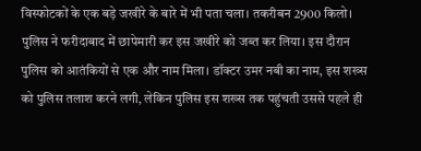विस्फोटकों के एक बड़े जखीरे के बारे में भी पता चला। तकरीबन 2900 किलो। पुलिस ने फरीदाबाद में छापेमारी कर इस जखीरे को जब्त कर लिया। इस दौरान पुलिस को आतंकियों से एक और नाम मिला। डॉक्टर उमर नबी का नाम, इस शख्स को पुलिस तलाश करने लगी, लेकिन पुलिस इस शख्स तक पहुंचती उससे पहले ही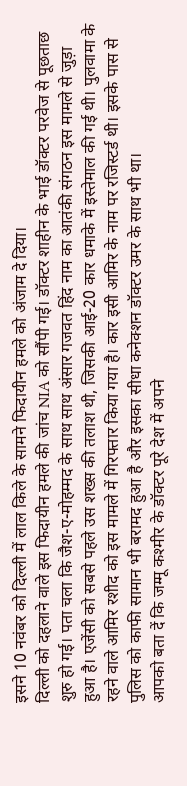इसने 10 नवंबर को दिल्ली में लाल किले के सामने फिदायीन हमले को अंजाम दे दिया।
दिल्ली को दहलाने वाले इस फिदायीन हमले की जांच NIA को सौंपी गई। डॉक्टर शाहीन के भाई डॉक्टर परवेज से पूछताछ शुरु हो गई। पता चला कि जैश-ए-मोहम्मद के साथ साथ अंसार गजवत हिंद नाम का आतंकी संगठन इस मामले से जुड़ा हुआ है। एजेंसी को सबसे पहले उस शख्स की तलाश थी, जिसकी आई-20 कार धमाके में इस्तेमाल की गई थी। पुलवामा के रहने वाले आमिर रशीद को इस मामले में गिरफ्तार किया गया है। कार इसी आमिर के नाम पर रजिस्टर्ड थी। इसके पास से पुलिस को काफी सामान भी बरामद हुआ है और इसका सीधा कनेक्शन डॉक्टर उमर के साथ भी था।
आपको बता दें कि जम्मू कश्मीर के डॉक्टर पूरे देश में अपने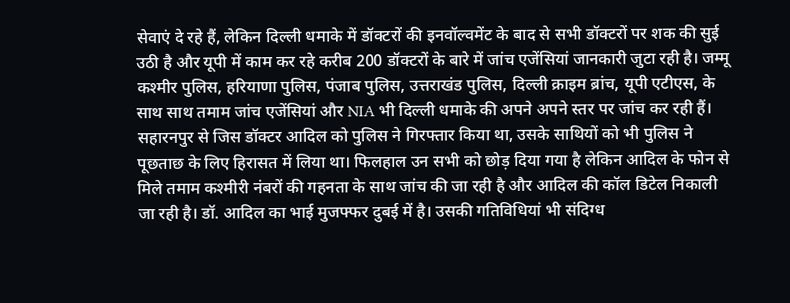सेवाएं दे रहे हैं, लेकिन दिल्ली धमाके में डॉक्टरों की इनवॉल्वमेंट के बाद से सभी डॉक्टरों पर शक की सुई उठी है और यूपी में काम कर रहे करीब 200 डॉक्टरों के बारे में जांच एजेंसियां जानकारी जुटा रही है। जम्मू कश्मीर पुलिस, हरियाणा पुलिस, पंजाब पुलिस, उत्तराखंड पुलिस, दिल्ली क्राइम ब्रांच, यूपी एटीएस, के साथ साथ तमाम जांच एजेंसियां और NIA भी दिल्ली धमाके की अपने अपने स्तर पर जांच कर रही हैं।
सहारनपुर से जिस डॉक्टर आदिल को पुलिस ने गिरफ्तार किया था, उसके साथियों को भी पुलिस ने पूछताछ के लिए हिरासत में लिया था। फिलहाल उन सभी को छोड़ दिया गया है लेकिन आदिल के फोन से मिले तमाम कश्मीरी नंबरों की गहनता के साथ जांच की जा रही है और आदिल की कॉल डिटेल निकाली जा रही है। डॉ. आदिल का भाई मुजफ्फर दुबई में है। उसकी गतिविधियां भी संदिग्ध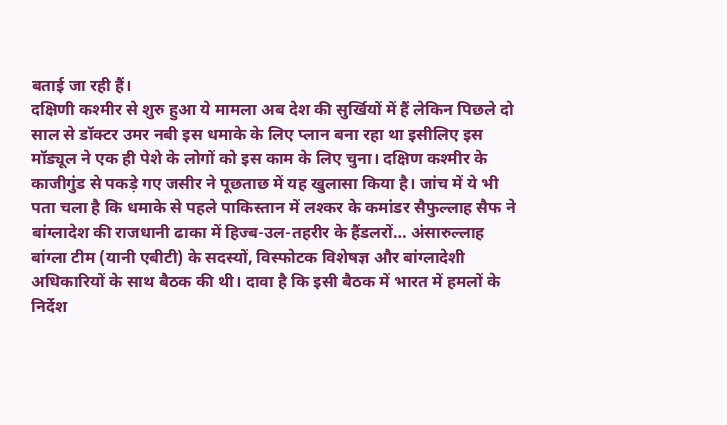बताई जा रही हैं।
दक्षिणी कश्मीर से शुरु हुआ ये मामला अब देश की सुर्खियों में हैं लेकिन पिछले दो साल से डॉक्टर उमर नबी इस धमाके के लिए प्लान बना रहा था इसीलिए इस मॉड्यूल ने एक ही पेशे के लोगों को इस काम के लिए चुना। दक्षिण कश्मीर के काजीगुंड से पकड़े गए जसीर ने पूछताछ में यह खुलासा किया है। जांच में ये भी पता चला है कि धमाके से पहले पाकिस्तान में लश्कर के कमांडर सैफुल्लाह सैफ ने बांग्लादेश की राजधानी ढाका में हिज्ब-उल-तहरीर के हैंडलरों… अंसारुल्लाह बांग्ला टीम (यानी एबीटी) के सदस्यों, विस्फोटक विशेषज्ञ और बांग्लादेशी अधिकारियों के साथ बैठक की थी। दावा है कि इसी बैठक में भारत में हमलों के निर्देश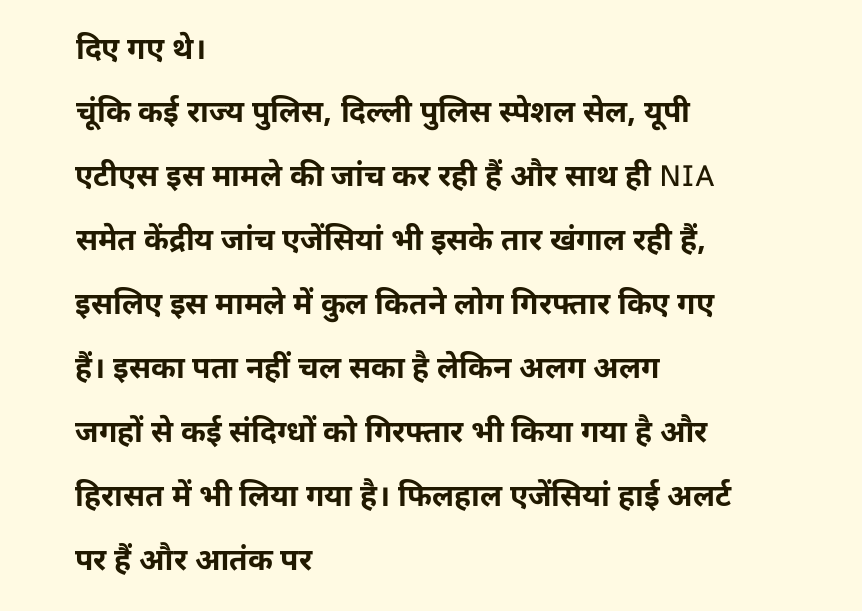दिए गए थे।
चूंकि कई राज्य पुलिस, दिल्ली पुलिस स्पेशल सेल, यूपी एटीएस इस मामले की जांच कर रही हैं और साथ ही NIA समेत केंद्रीय जांच एजेंसियां भी इसके तार खंगाल रही हैं, इसलिए इस मामले में कुल कितने लोग गिरफ्तार किए गए हैं। इसका पता नहीं चल सका है लेकिन अलग अलग जगहों से कई संदिग्धों को गिरफ्तार भी किया गया है और हिरासत में भी लिया गया है। फिलहाल एजेंसियां हाई अलर्ट पर हैं और आतंक पर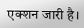एक्शन जारी है।